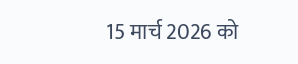15 मार्च 2026 को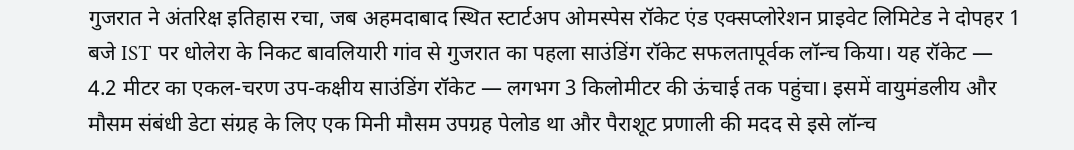गुजरात ने अंतरिक्ष इतिहास रचा, जब अहमदाबाद स्थित स्टार्टअप ओमस्पेस रॉकेट एंड एक्सप्लोरेशन प्राइवेट लिमिटेड ने दोपहर 1 बजे IST पर धोलेरा के निकट बावलियारी गांव से गुजरात का पहला साउंडिंग रॉकेट सफलतापूर्वक लॉन्च किया। यह रॉकेट — 4.2 मीटर का एकल-चरण उप-कक्षीय साउंडिंग रॉकेट — लगभग 3 किलोमीटर की ऊंचाई तक पहुंचा। इसमें वायुमंडलीय और मौसम संबंधी डेटा संग्रह के लिए एक मिनी मौसम उपग्रह पेलोड था और पैराशूट प्रणाली की मदद से इसे लॉन्च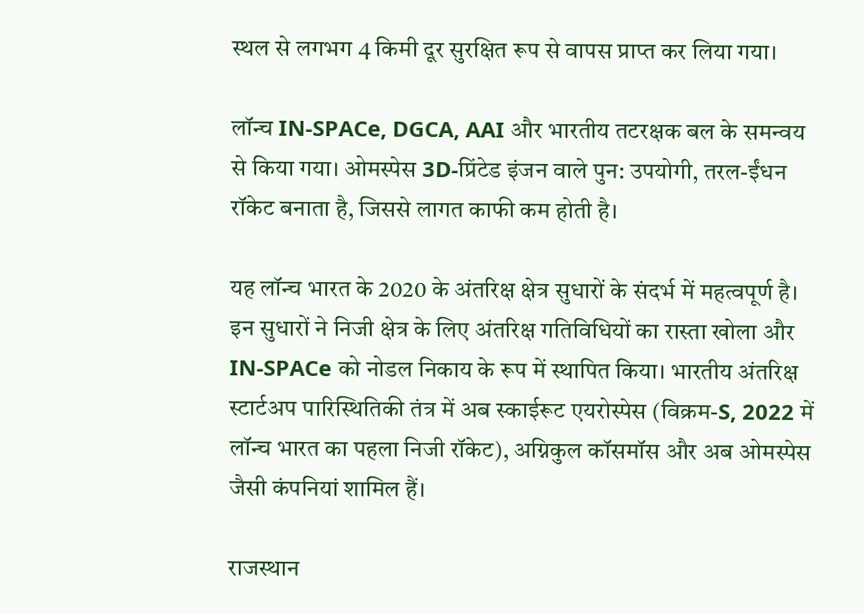स्थल से लगभग 4 किमी दूर सुरक्षित रूप से वापस प्राप्त कर लिया गया।

लॉन्च IN-SPACe, DGCA, AAI और भारतीय तटरक्षक बल के समन्वय से किया गया। ओमस्पेस 3D-प्रिंटेड इंजन वाले पुन: उपयोगी, तरल-ईंधन रॉकेट बनाता है, जिससे लागत काफी कम होती है।

यह लॉन्च भारत के 2020 के अंतरिक्ष क्षेत्र सुधारों के संदर्भ में महत्वपूर्ण है। इन सुधारों ने निजी क्षेत्र के लिए अंतरिक्ष गतिविधियों का रास्ता खोला और IN-SPACe को नोडल निकाय के रूप में स्थापित किया। भारतीय अंतरिक्ष स्टार्टअप पारिस्थितिकी तंत्र में अब स्काईरूट एयरोस्पेस (विक्रम-S, 2022 में लॉन्च भारत का पहला निजी रॉकेट), अग्निकुल कॉसमॉस और अब ओमस्पेस जैसी कंपनियां शामिल हैं।

राजस्थान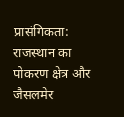प्रासंगिकता: राजस्थान का पोकरण क्षेत्र और जैसलमेर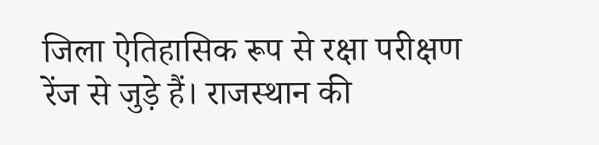जिला ऐतिहासिक रूप से रक्षा परीक्षण रेंज से जुड़े हैं। राजस्थान की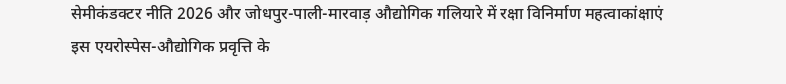सेमीकंडक्टर नीति 2026 और जोधपुर-पाली-मारवाड़ औद्योगिक गलियारे में रक्षा विनिर्माण महत्वाकांक्षाएं इस एयरोस्पेस-औद्योगिक प्रवृत्ति के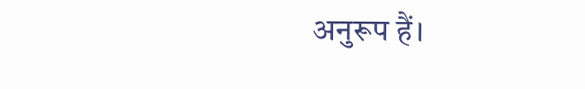अनुरूप हैं।